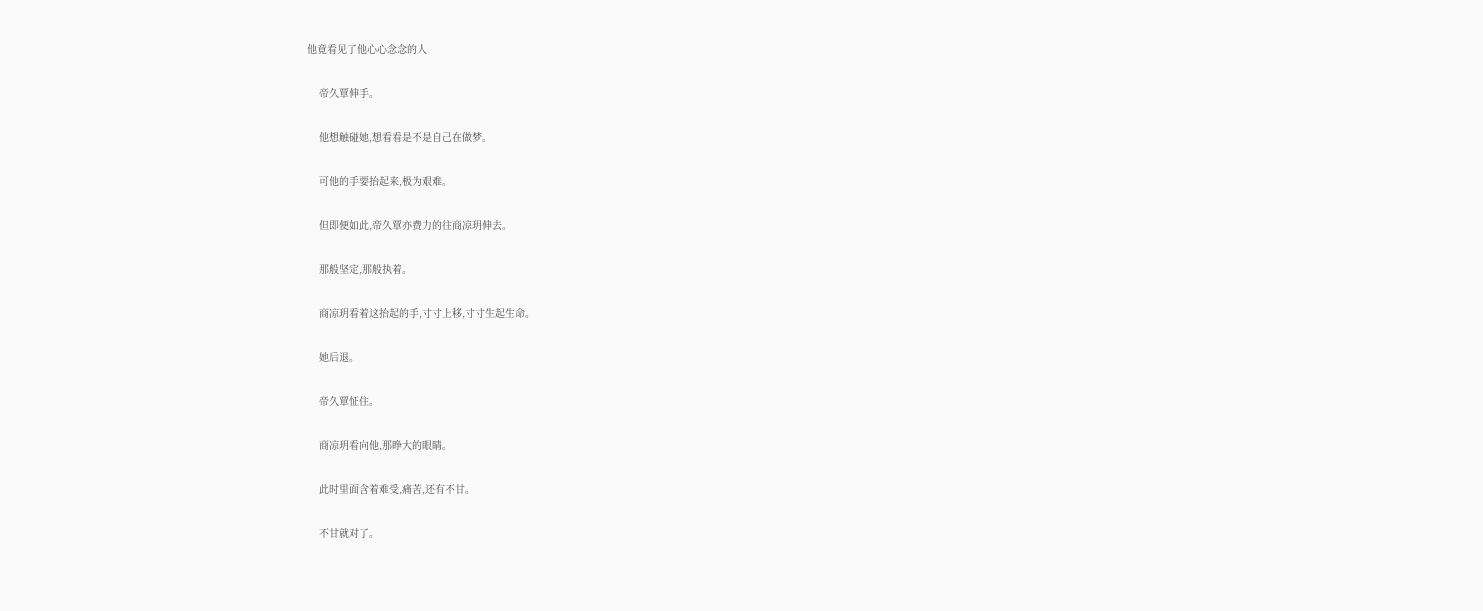他竟看见了他心心念念的人

    帝久覃伸手。

    他想触碰她,想看看是不是自己在做梦。

    可他的手要抬起来,极为艰难。

    但即便如此,帝久覃亦费力的往商凉玥伸去。

    那般坚定,那般执着。

    商凉玥看着这抬起的手,寸寸上移,寸寸生起生命。

    她后退。

    帝久覃怔住。

    商凉玥看向他,那睁大的眼睛。

    此时里面含着难受,痛苦,还有不甘。

    不甘就对了。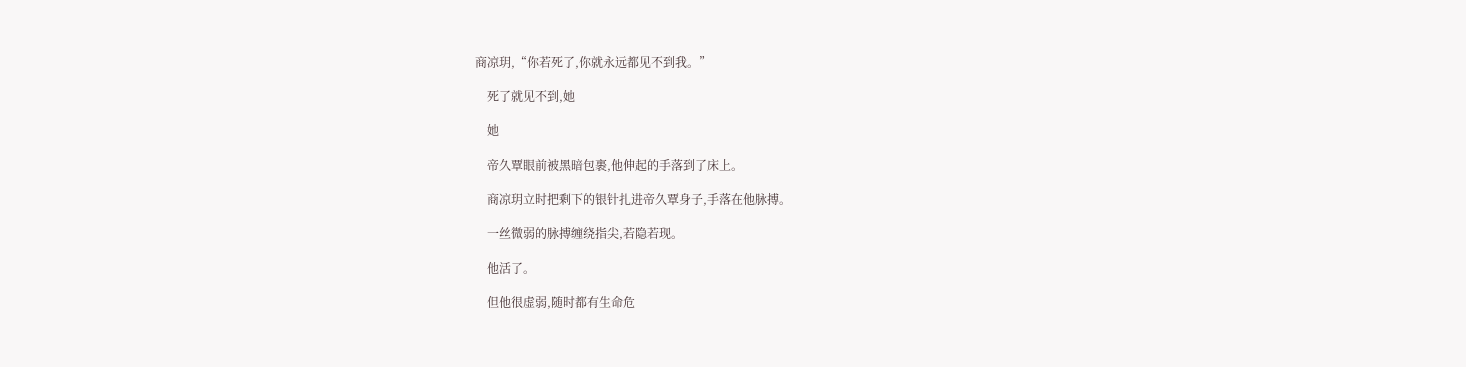商凉玥,“你若死了,你就永远都见不到我。”

    死了就见不到,她

    她

    帝久覃眼前被黑暗包裹,他伸起的手落到了床上。

    商凉玥立时把剩下的银针扎进帝久覃身子,手落在他脉搏。

    一丝微弱的脉搏缠绕指尖,若隐若现。

    他活了。

    但他很虚弱,随时都有生命危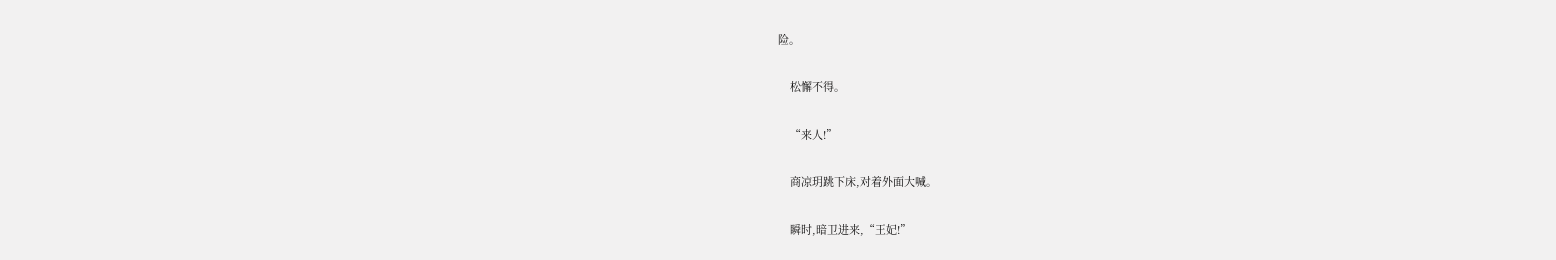险。

    松懈不得。

    “来人!”

    商凉玥跳下床,对着外面大喊。

    瞬时,暗卫进来,“王妃!”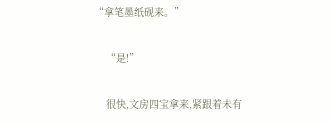“拿笔墨纸砚来。”

    “是!”

    很快,文房四宝拿来,紧跟着未有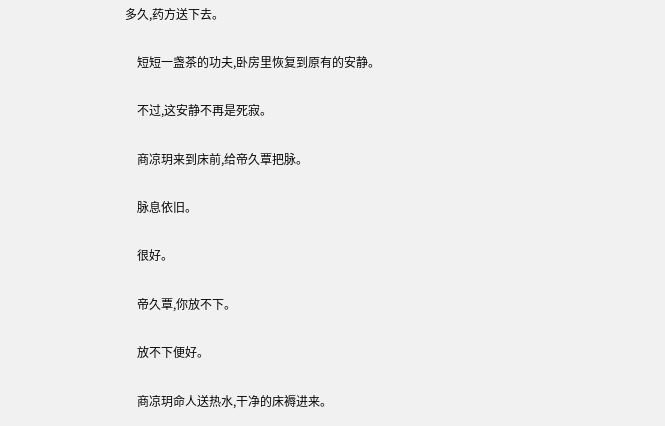多久,药方送下去。

    短短一盏茶的功夫,卧房里恢复到原有的安静。

    不过,这安静不再是死寂。

    商凉玥来到床前,给帝久覃把脉。

    脉息依旧。

    很好。

    帝久覃,你放不下。

    放不下便好。

    商凉玥命人送热水,干净的床褥进来。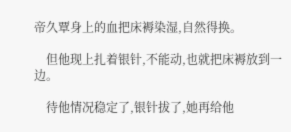帝久覃身上的血把床褥染湿,自然得换。

    但他现上扎着银针,不能动,也就把床褥放到一边。

    待他情况稳定了,银针拔了,她再给他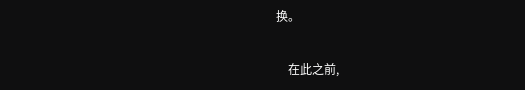换。

    在此之前,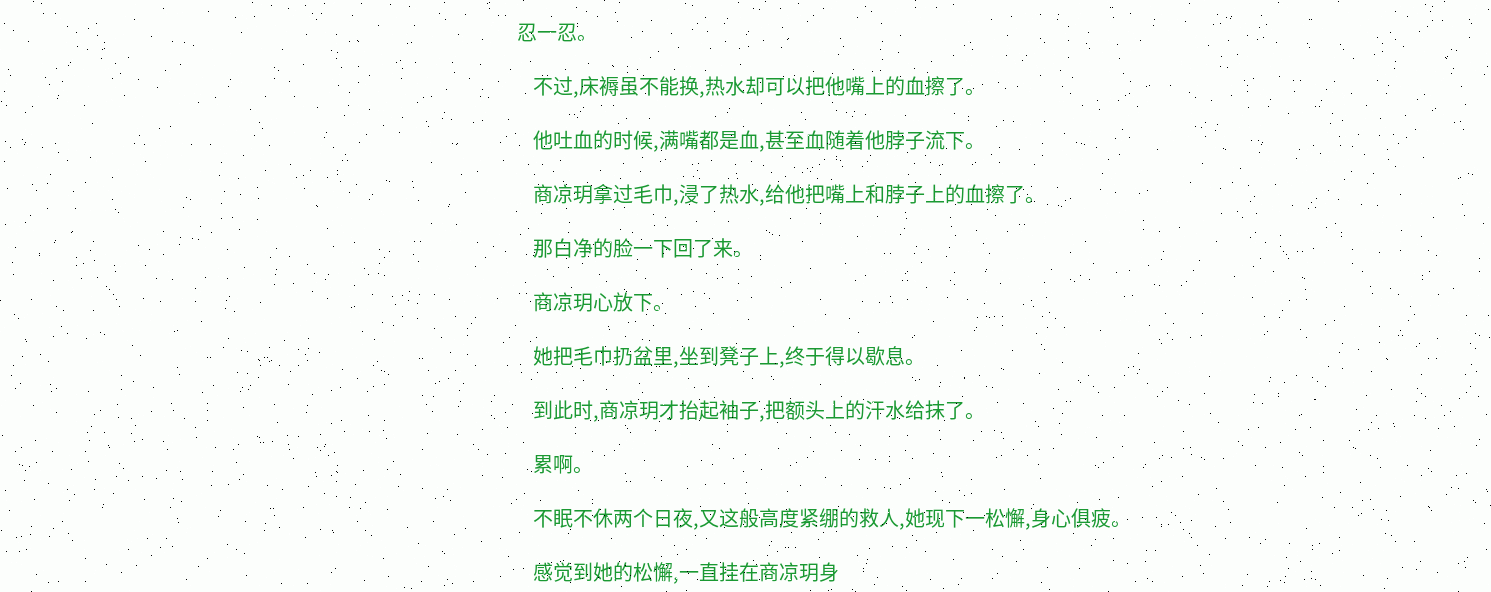忍一忍。

    不过,床褥虽不能换,热水却可以把他嘴上的血擦了。

    他吐血的时候,满嘴都是血,甚至血随着他脖子流下。

    商凉玥拿过毛巾,浸了热水,给他把嘴上和脖子上的血擦了。

    那白净的脸一下回了来。

    商凉玥心放下。

    她把毛巾扔盆里,坐到凳子上,终于得以歇息。

    到此时,商凉玥才抬起袖子,把额头上的汗水给抹了。

    累啊。

    不眠不休两个日夜,又这般高度紧绷的救人,她现下一松懈,身心俱疲。

    感觉到她的松懈,一直挂在商凉玥身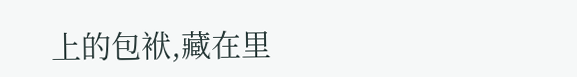上的包袱,藏在里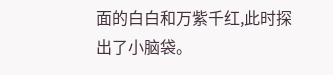面的白白和万紫千红,此时探出了小脑袋。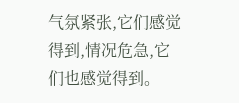气氛紧张,它们感觉得到,情况危急,它们也感觉得到。